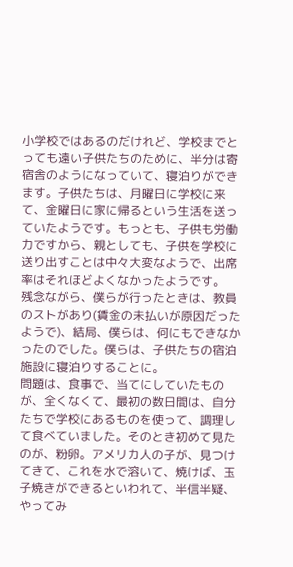小学校ではあるのだけれど、学校までとっても遠い子供たちのために、半分は寄宿舎のようになっていて、寝泊りができます。子供たちは、月曜日に学校に来て、金曜日に家に帰るという生活を送っていたようです。もっとも、子供も労働力ですから、親としても、子供を学校に送り出すことは中々大変なようで、出席率はそれほどよくなかったようです。
残念ながら、僕らが行ったときは、教員のストがあり(賃金の未払いが原因だったようで)、結局、僕らは、何にもできなかったのでした。僕らは、子供たちの宿泊施設に寝泊りすることに。
問題は、食事で、当てにしていたものが、全くなくて、最初の数日間は、自分たちで学校にあるものを使って、調理して食べていました。そのとき初めて見たのが、粉卵。アメリカ人の子が、見つけてきて、これを水で溶いて、焼けば、玉子焼きができるといわれて、半信半疑、やってみ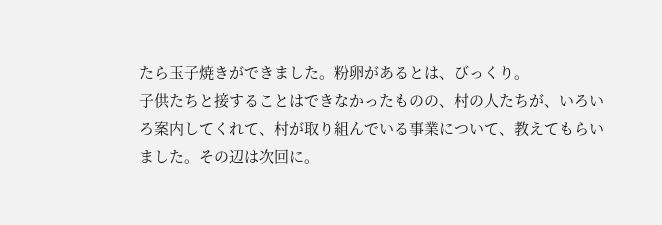たら玉子焼きができました。粉卵があるとは、びっくり。
子供たちと接することはできなかったものの、村の人たちが、いろいろ案内してくれて、村が取り組んでいる事業について、教えてもらいました。その辺は次回に。